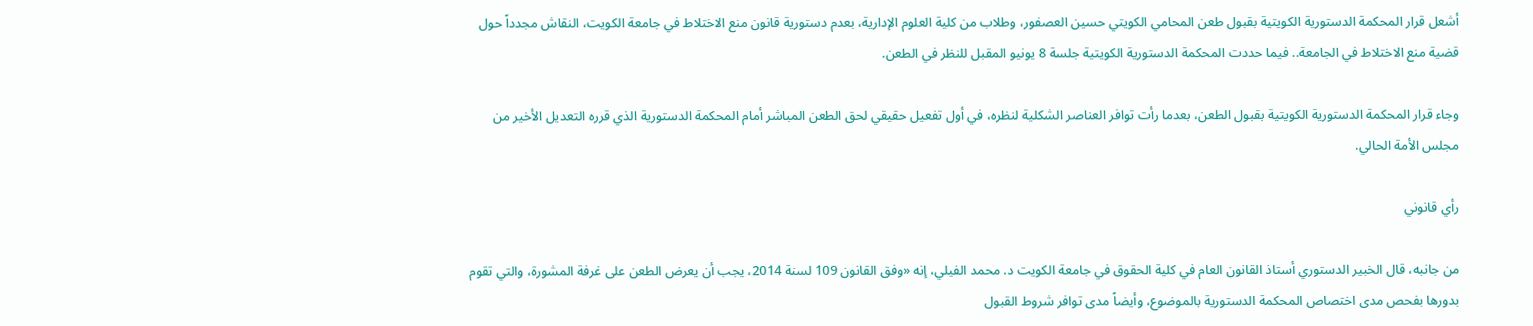أشعل قرار المحكمة الدستورية الكويتية بقبول طعن المحامي الكويتي حسين العصفور، وطلاب من كلية العلوم الإدارية، بعدم دستورية قانون منع الاختلاط في جامعة الكويت، النقاش مجدداً حول قضية منع الاختلاط في الجامعة.. فيما حددت المحكمة الدستورية الكويتية جلسة 8 يونيو المقبل للنظر في الطعن.

وجاء قرار المحكمة الدستورية الكويتية بقبول الطعن، بعدما رأت توافر العناصر الشكلية لنظره، في أول تفعيل حقيقي لحق الطعن المباشر أمام المحكمة الدستورية الذي قرره التعديل الأخير من مجلس الأمة الحالي.

رأي قانوني

من جانبه، قال الخبير الدستوري أستاذ القانون العام في كلية الحقوق في جامعة الكويت د. محمد الفيلي، إنه «وفق القانون 109 لسنة 2014، يجب أن يعرض الطعن على غرفة المشورة، والتي تقوم بدورها بفحص مدى اختصاص المحكمة الدستورية بالموضوع، وأيضاً مدى توافر شروط القبول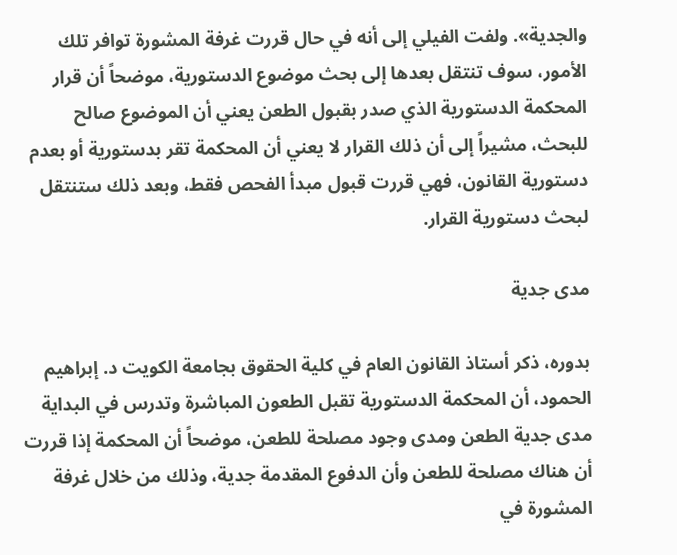والجدية». ولفت الفيلي إلى أنه في حال قررت غرفة المشورة توافر تلك الأمور، سوف تنتقل بعدها إلى بحث موضوع الدستورية، موضحاً أن قرار المحكمة الدستورية الذي صدر بقبول الطعن يعني أن الموضوع صالح للبحث، مشيراً إلى أن ذلك القرار لا يعني أن المحكمة تقر بدستورية أو بعدم دستورية القانون، فهي قررت قبول مبدأ الفحص فقط، وبعد ذلك ستنتقل لبحث دستورية القرار.

مدى جدية

بدوره، ذكر أستاذ القانون العام في كلية الحقوق بجامعة الكويت د. إبراهيم الحمود، أن المحكمة الدستورية تقبل الطعون المباشرة وتدرس في البداية مدى جدية الطعن ومدى وجود مصلحة للطعن، موضحاً أن المحكمة إذا قررت أن هناك مصلحة للطعن وأن الدفوع المقدمة جدية، وذلك من خلال غرفة المشورة في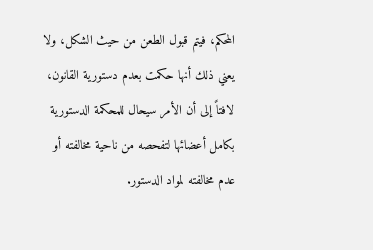المحكم، فيتم قبول الطعن من حيث الشكل، ولا يعني ذلك أنها حكمت بعدم دستورية القانون، لافتاً إلى أن الأمر سيحال للمحكمة الدستورية بكامل أعضائها لتفحصه من ناحية مخالفته أو عدم مخالفته لمواد الدستور.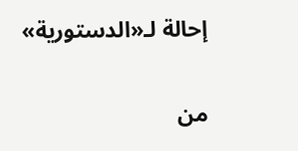إحالة لـ«الدستورية»

من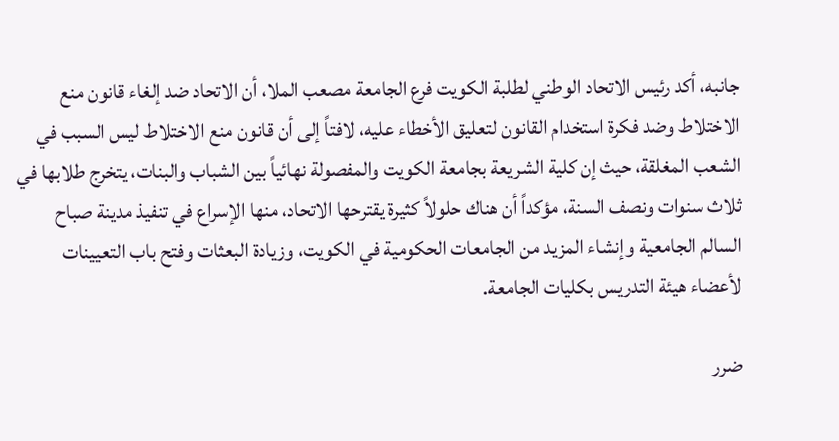جانبه، أكد رئيس الاتحاد الوطني لطلبة الكويت فرع الجامعة مصعب الملا، أن الاتحاد ضد إلغاء قانون منع الاختلاط وضد فكرة استخدام القانون لتعليق الأخطاء عليه، لافتاً إلى أن قانون منع الاختلاط ليس السبب في الشعب المغلقة، حيث إن كلية الشريعة بجامعة الكويت والمفصولة نهائياً بين الشباب والبنات، يتخرج طلابها في ثلاث سنوات ونصف السنة، مؤكداً أن هناك حلولاً كثيرة يقترحها الاتحاد، منها الإسراع في تنفيذ مدينة صباح السالم الجامعية وإنشاء المزيد من الجامعات الحكومية في الكويت، وزيادة البعثات وفتح باب التعيينات لأعضاء هيئة التدريس بكليات الجامعة.

ضرر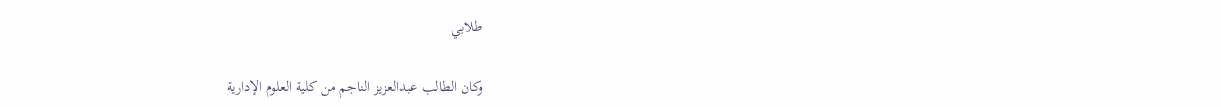طلابي

وكان الطالب عبدالعزيز الناجم من كلية العلوم الإدارية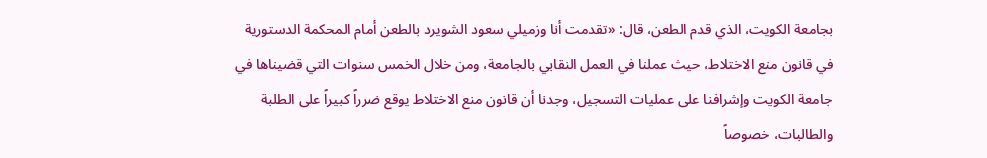بجامعة الكويت، الذي قدم الطعن، قال: «تقدمت أنا وزميلي سعود الشويرد بالطعن أمام المحكمة الدستورية في قانون منع الاختلاط، حيث عملنا في العمل النقابي بالجامعة، ومن خلال الخمس سنوات التي قضيناها في جامعة الكويت وإشرافنا على عمليات التسجيل، وجدنا أن قانون منع الاختلاط يوقع ضرراً كبيراً على الطلبة والطالبات، خصوصاً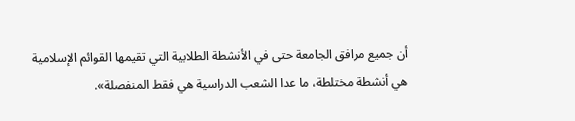أن جميع مرافق الجامعة حتى في الأنشطة الطلابية التي تقيمها القوائم الإسلامية هي أنشطة مختلطة، ما عدا الشعب الدراسية هي فقط المنفصلة».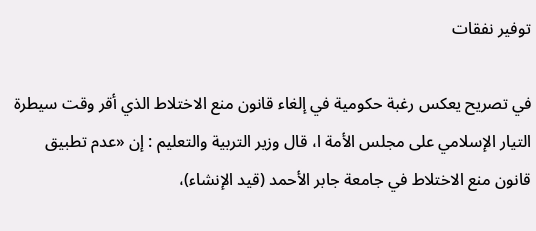توفير نفقات

في تصريح يعكس رغبة حكومية في إلغاء قانون منع الاختلاط الذي أقر وقت سيطرة التيار الإسلامي على مجلس الأمة ا، قال وزير التربية والتعليم : إن «عدم تطبيق قانون منع الاختلاط في جامعة جابر الأحمد (قيد الإنشاء)،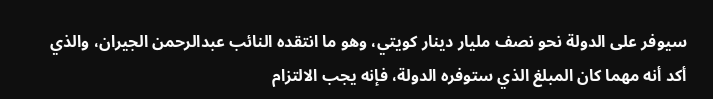سيوفر على الدولة نحو نصف مليار دينار كويتي، وهو ما انتقده النائب عبدالرحمن الجيران، والذي أكد أنه مهما كان المبلغ الذي ستوفره الدولة، فإنه يجب الالتزام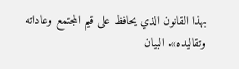بهذا القانون الذي يحافظ على قيم المجتمع وعاداته وتقاليده». البيان